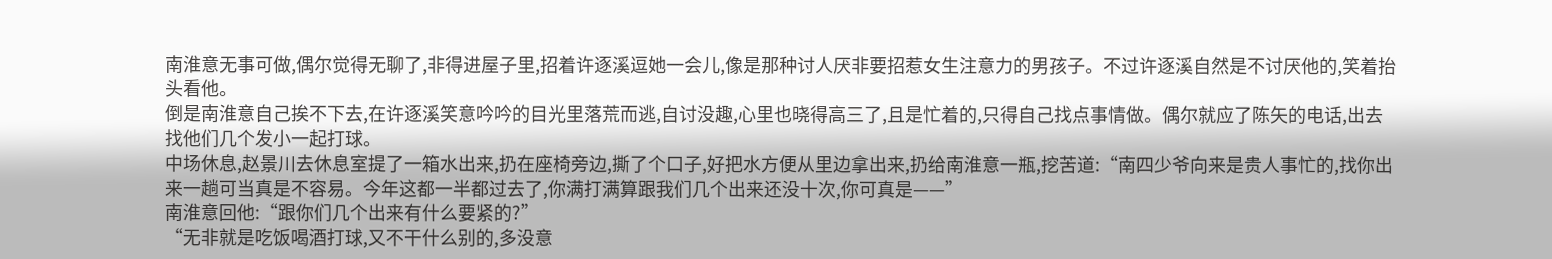南淮意无事可做,偶尔觉得无聊了,非得进屋子里,招着许逐溪逗她一会儿,像是那种讨人厌非要招惹女生注意力的男孩子。不过许逐溪自然是不讨厌他的,笑着抬头看他。
倒是南淮意自己挨不下去,在许逐溪笑意吟吟的目光里落荒而逃,自讨没趣,心里也晓得高三了,且是忙着的,只得自己找点事情做。偶尔就应了陈矢的电话,出去找他们几个发小一起打球。
中场休息,赵景川去休息室提了一箱水出来,扔在座椅旁边,撕了个口子,好把水方便从里边拿出来,扔给南淮意一瓶,挖苦道:“南四少爷向来是贵人事忙的,找你出来一趟可当真是不容易。今年这都一半都过去了,你满打满算跟我们几个出来还没十次,你可真是——”
南淮意回他:“跟你们几个出来有什么要紧的?”
“无非就是吃饭喝酒打球,又不干什么别的,多没意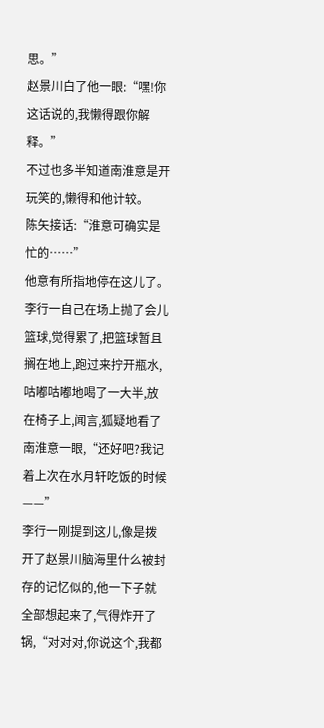思。”
赵景川白了他一眼:“嘿!你这话说的,我懒得跟你解释。”
不过也多半知道南淮意是开玩笑的,懒得和他计较。
陈矢接话:“淮意可确实是忙的……”
他意有所指地停在这儿了。
李行一自己在场上抛了会儿篮球,觉得累了,把篮球暂且搁在地上,跑过来拧开瓶水,咕嘟咕嘟地喝了一大半,放在椅子上,闻言,狐疑地看了南淮意一眼,“还好吧?我记着上次在水月轩吃饭的时候——”
李行一刚提到这儿,像是拨开了赵景川脑海里什么被封存的记忆似的,他一下子就全部想起来了,气得炸开了锅,“对对对,你说这个,我都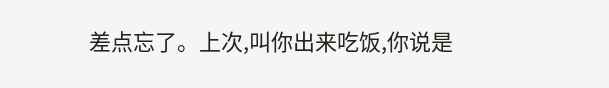差点忘了。上次,叫你出来吃饭,你说是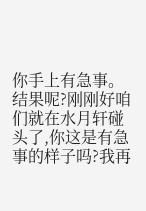你手上有急事。结果呢?刚刚好咱们就在水月轩碰头了,你这是有急事的样子吗?我再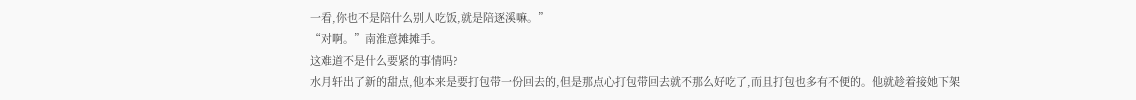一看,你也不是陪什么别人吃饭,就是陪逐溪嘛。”
“对啊。”南淮意摊摊手。
这难道不是什么要紧的事情吗?
水月轩出了新的甜点,他本来是要打包带一份回去的,但是那点心打包带回去就不那么好吃了,而且打包也多有不便的。他就趁着接她下架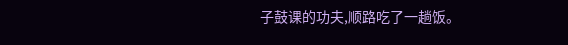子鼓课的功夫,顺路吃了一趟饭。